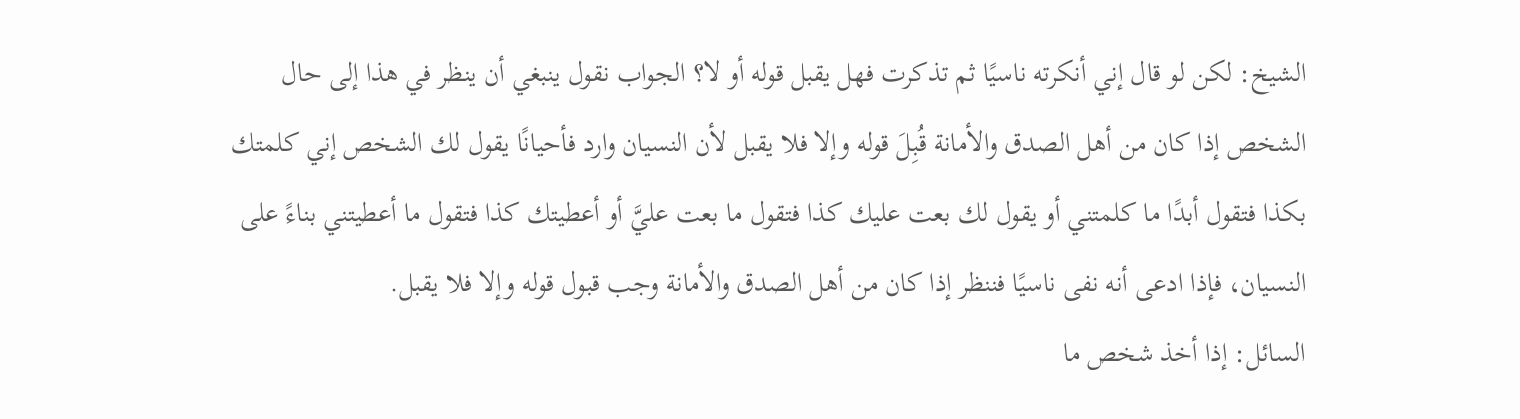الشيخ: لكن لو قال إني أنكرته ناسيًا ثم تذكرت فهل يقبل قوله أو لا؟ الجواب نقول ينبغي أن ينظر في هذا إلى حال الشخص إذا كان من أهل الصدق والأمانة قُبِلَ قوله وإلا فلا يقبل لأن النسيان وارد فأحيانًا يقول لك الشخص إني كلمتك بكذا فتقول أبدًا ما كلمتني أو يقول لك بعت عليك كذا فتقول ما بعت عليَّ أو أعطيتك كذا فتقول ما أعطيتني بناءً على النسيان، فإذا ادعى أنه نفى ناسيًا فننظر إذا كان من أهل الصدق والأمانة وجب قبول قوله وإلا فلا يقبل.
السائل: إذا أخذ شخص ما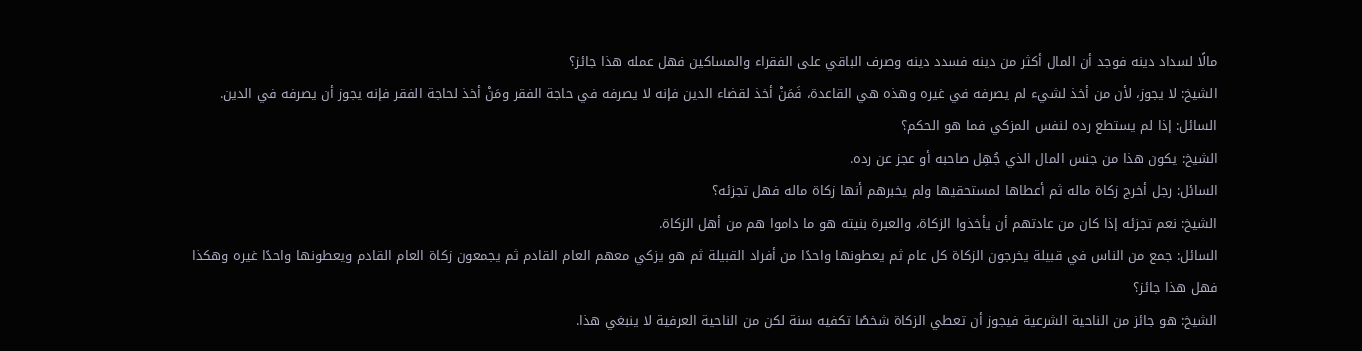مالًا لسداد دينه فوجد أن المال أكثر من دينه فسدد دينه وصرف الباقي على الفقراء والمساكين فهل عمله هذا جائز؟
الشيخ: لا يجوز، لأن من أخذ لشيء لم يصرفه في غيره وهذه هي القاعدة، فَمَنْ أخذ لقضاء الدين فإنه لا يصرفه في حاجة الفقر ومَنْ أخذ لحاجة الفقر فإنه يجوز أن يصرفه في الدين.
السائل: إذا لم يستطع رده لنفس المزكي فما هو الحكم؟
الشيخ: يكون هذا من جنس المال الذي جُهِل صاحبه أو عجز عن رده.
السائل: رجل أخرج زكاة ماله ثم أعطاها لمستحقيها ولم يخبرهم أنها زكاة ماله فهل تجزئه؟
الشيخ: نعم تجزئه إذا كان من عادتهم أن يأخذوا الزكاة، والعبرة بنيته هو ما داموا هم من أهل الزكاة.
السائل: جمع من الناس في قبيلة يخرجون الزكاة كل عام ثم يعطونها واحدًا من أفراد القبيلة ثم هو يزكي معهم العام القادم ثم يجمعون زكاة العام القادم ويعطونها واحدًا غيره وهكذا فهل هذا جائز؟
الشيخ: هو جائز من الناحية الشرعية فيجوز أن تعطي الزكاة شخصًا تكفيه سنة لكن من الناحية العرفية لا ينبغي هذا.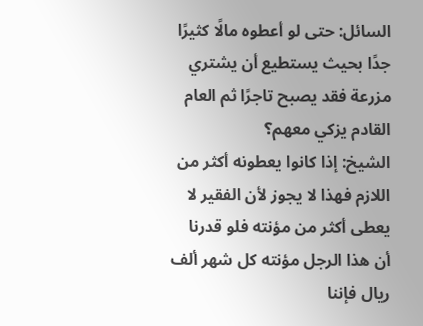السائل: حتى لو أعطوه مالًا كثيرًا جدًا بحيث يستطيع أن يشتري مزرعة فقد يصبح تاجرًا ثم العام القادم يزكي معهم؟
الشيخ: إذا كانوا يعطونه أكثر من اللازم فهذا لا يجوز لأن الفقير لا يعطى أكثر من مؤنته فلو قدرنا أن هذا الرجل مؤنته كل شهر ألف ريال فإننا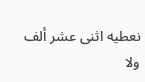نعطيه اثنى عشر ألف ولا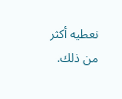نعطيه أكثر من ذلك.